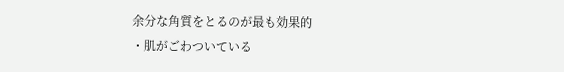余分な角質をとるのが最も効果的
・肌がごわついている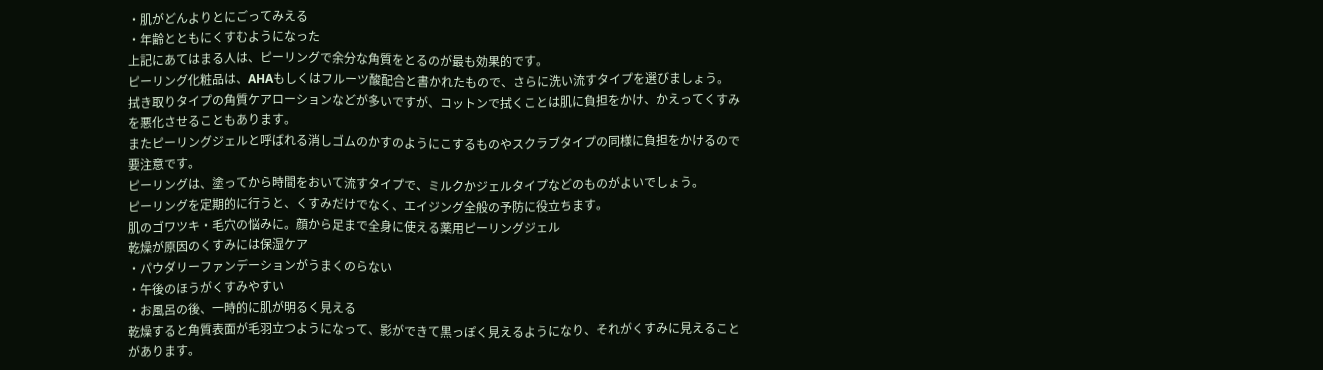・肌がどんよりとにごってみえる
・年齢とともにくすむようになった
上記にあてはまる人は、ピーリングで余分な角質をとるのが最も効果的です。
ピーリング化粧品は、AHAもしくはフルーツ酸配合と書かれたもので、さらに洗い流すタイプを選びましょう。
拭き取りタイプの角質ケアローションなどが多いですが、コットンで拭くことは肌に負担をかけ、かえってくすみを悪化させることもあります。
またピーリングジェルと呼ばれる消しゴムのかすのようにこするものやスクラブタイプの同様に負担をかけるので要注意です。
ピーリングは、塗ってから時間をおいて流すタイプで、ミルクかジェルタイプなどのものがよいでしょう。
ピーリングを定期的に行うと、くすみだけでなく、エイジング全般の予防に役立ちます。
肌のゴワツキ・毛穴の悩みに。顔から足まで全身に使える薬用ピーリングジェル
乾燥が原因のくすみには保湿ケア
・パウダリーファンデーションがうまくのらない
・午後のほうがくすみやすい
・お風呂の後、一時的に肌が明るく見える
乾燥すると角質表面が毛羽立つようになって、影ができて黒っぽく見えるようになり、それがくすみに見えることがあります。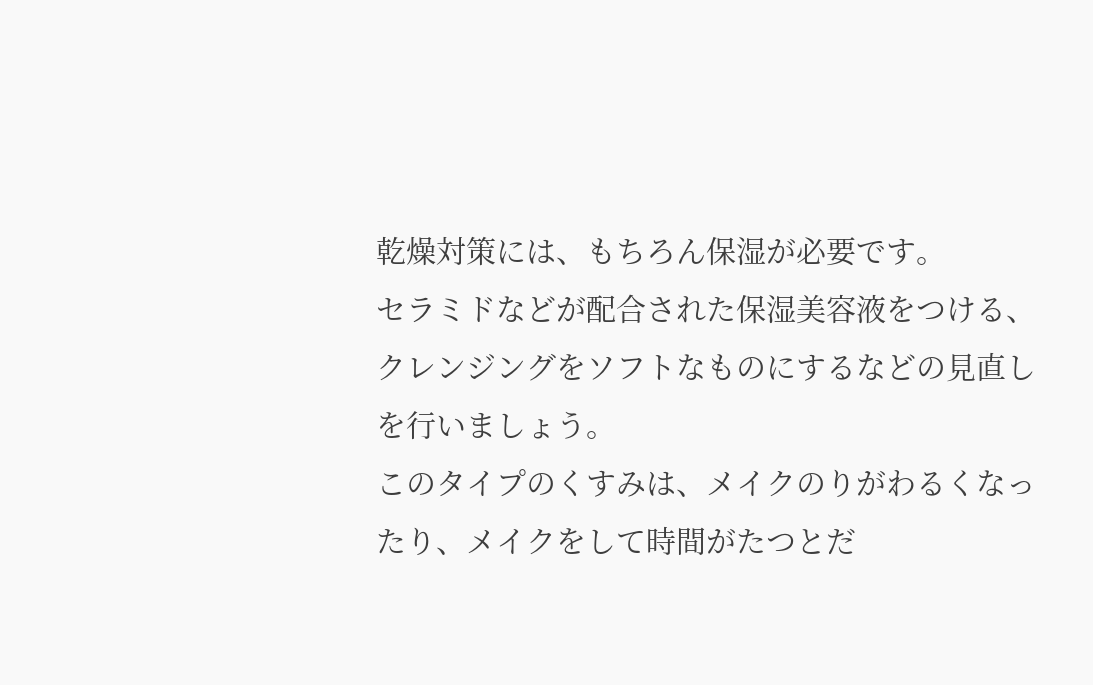乾燥対策には、もちろん保湿が必要です。
セラミドなどが配合された保湿美容液をつける、クレンジングをソフトなものにするなどの見直しを行いましょう。
このタイプのくすみは、メイクのりがわるくなったり、メイクをして時間がたつとだ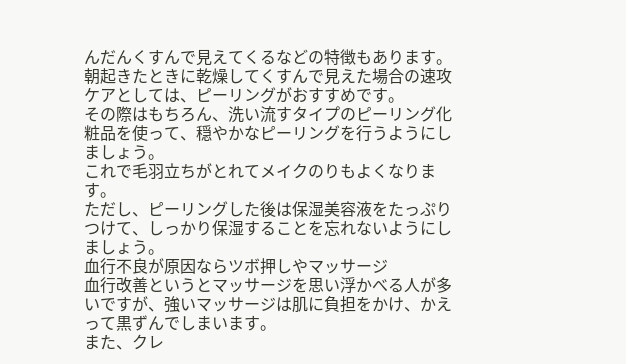んだんくすんで見えてくるなどの特徴もあります。
朝起きたときに乾燥してくすんで見えた場合の速攻ケアとしては、ピーリングがおすすめです。
その際はもちろん、洗い流すタイプのピーリング化粧品を使って、穏やかなピーリングを行うようにしましょう。
これで毛羽立ちがとれてメイクのりもよくなります。
ただし、ピーリングした後は保湿美容液をたっぷりつけて、しっかり保湿することを忘れないようにしましょう。
血行不良が原因ならツボ押しやマッサージ
血行改善というとマッサージを思い浮かべる人が多いですが、強いマッサージは肌に負担をかけ、かえって黒ずんでしまいます。
また、クレ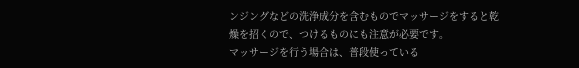ンジングなどの洗浄成分を含むものでマッサージをすると乾燥を招くので、つけるものにも注意が必要です。
マッサージを行う場合は、普段使っている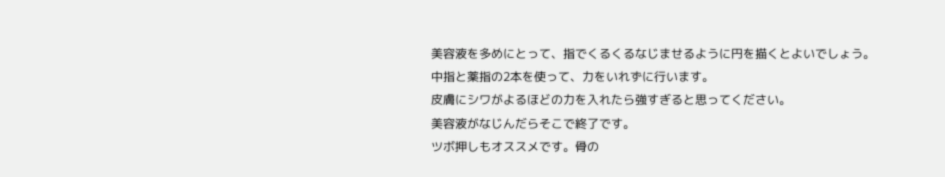美容液を多めにとって、指でくるくるなじませるように円を描くとよいでしょう。
中指と薬指の2本を使って、力をいれずに行います。
皮膚にシワがよるほどの力を入れたら強すぎると思ってください。
美容液がなじんだらそこで終了です。
ツボ押しもオススメです。骨の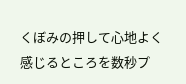くぼみの押して心地よく感じるところを数秒プ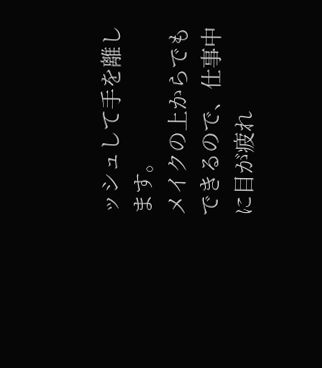ッシュして手を離します。
メイクの上からでもできるので、仕事中に目が疲れ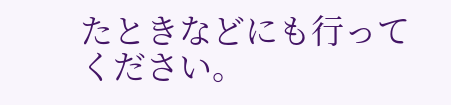たときなどにも行ってください。